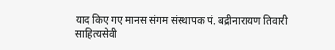याद किए गए मानस संगम संस्थापक पं. बद्रीनारायण तिवारी
साहित्यसेवी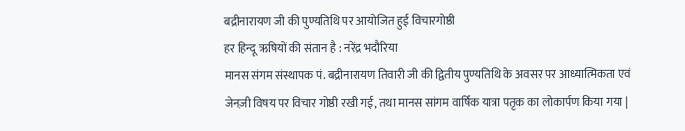बद्रीनारायण जी की पुण्यतिथि पर आयोजित हुई विचारगोष्ठी
हर हिन्दू ऋषियों की संतान है : नरेंद्र भदौरिया
मानस संगम संस्थापक पं. बद्रीनारायण तिवारी जी की द्वितीय पुण्यतिथि के अवसर पर आध्यात्मिकता एवं जेनज़ी विषय पर विचार गोष्ठी रखी गई, तथा मानस सांगम वार्षिक यात्रा पतृक का लोकार्पण किया गया |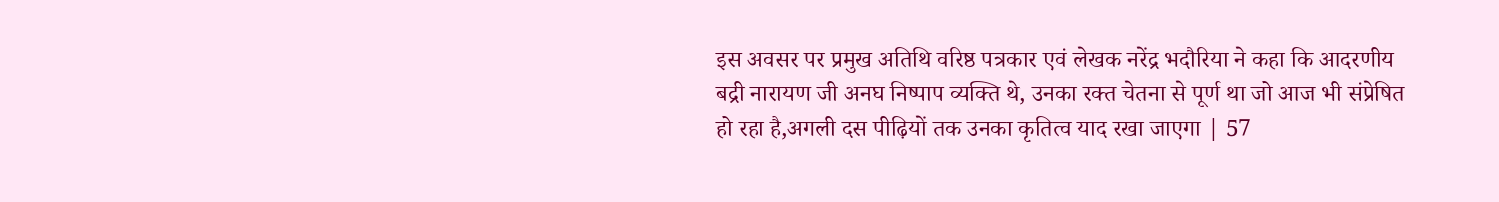इस अवसर पर प्रमुख अतिथि वरिष्ठ पत्रकार एवं लेखक नरेंद्र भदौरिया ने कहा कि आदरणीय बद्री नारायण जी अनघ निष्पाप व्यक्ति थे, उनका रक्त चेतना से पूर्ण था जो आज भी संप्रेषित हो रहा है,अगली दस पीढ़ियों तक उनका कृतित्व याद रखा जाएगा | 57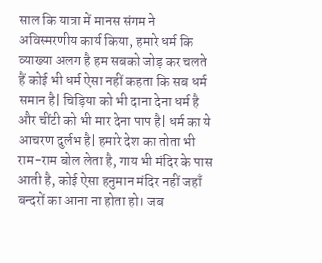साल कि यात्रा में मानस संगम ने अविस्मरणीय कार्य किया, हमारे धर्म कि व्याख्या अलग है हम सबको जोड़ कर चलते हैं कोई भी धर्म ऐसा नहीं कहता कि सब धर्म समान है| चिड़िया को भी दाना देना धर्म है और चींटी को भी मार देना पाप है| धर्म का ये आचरण दुर्लभ है| हमारे देश का तोता भी राम-राम बोल लेता है, गाय भी मंदिर के पास आती है, कोई ऐसा हनुमान मंदिर नहीं जहाँ बन्दरों का आना ना होता हो। जब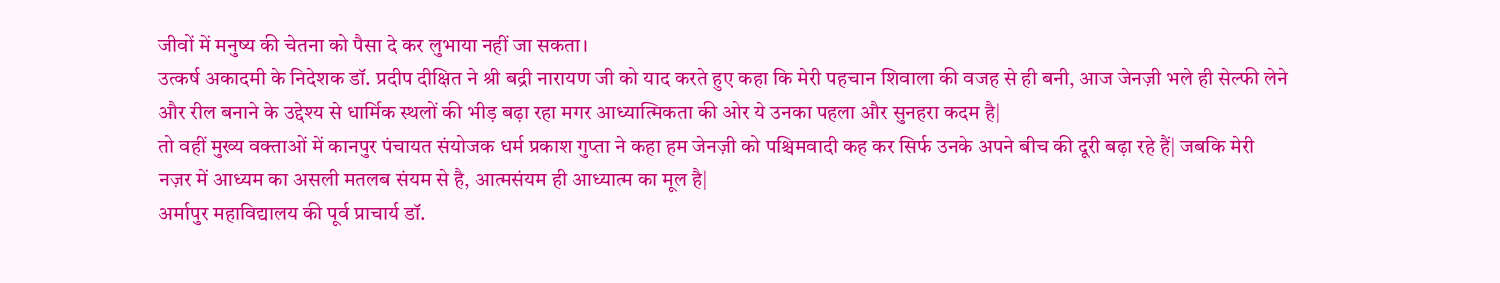जीवों में मनुष्य की चेतना को पैसा दे कर लुभाया नहीं जा सकता।
उत्कर्ष अकादमी के निदेशक डॉ. प्रदीप दीक्षित ने श्री बद्री नारायण जी को याद करते हुए कहा कि मेरी पहचान शिवाला की वजह से ही बनी, आज जेनज़ी भले ही सेल्फी लेने और रील बनाने के उद्देश्य से धार्मिक स्थलों की भीड़ बढ़ा रहा मगर आध्यात्मिकता की ओर ये उनका पहला और सुनहरा कदम है|
तो वहीं मुख्य वक्ताओं में कानपुर पंचायत संयोजक धर्म प्रकाश गुप्ता ने कहा हम जेनज़ी को पश्चिमवादी कह कर सिर्फ उनके अपने बीच की दूरी बढ़ा रहे हैं| जबकि मेरी नज़र में आध्यम का असली मतलब संयम से है, आत्मसंयम ही आध्यात्म का मूल है|
अर्मापुर महाविद्यालय की पूर्व प्राचार्य डॉ.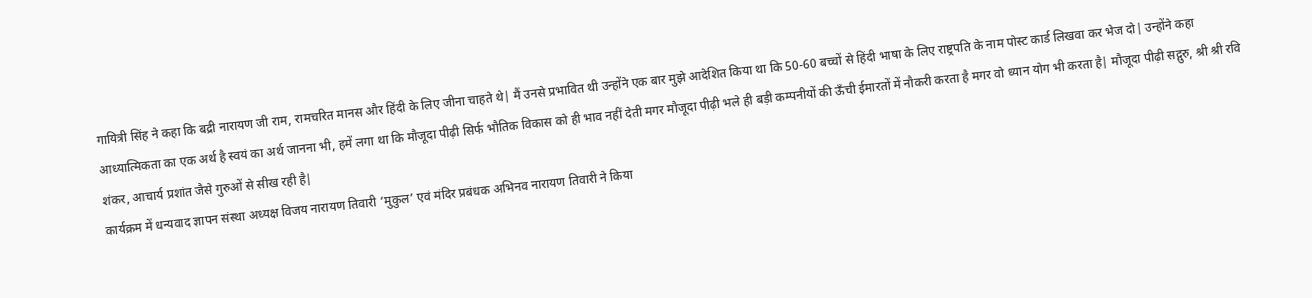गायित्री सिंह ने कहा कि बद्री नारायण जी राम, रामचरित मानस और हिंदी के लिए जीना चाहते थे| मैं उनसे प्रभावित थी उन्होंने एक बार मुझे आदेशित किया था कि 50-60 बच्चों से हिंदी भाषा के लिए राष्ट्रपति के नाम पोस्ट कार्ड लिखवा कर भेज दो| उन्होंने कहा आध्यात्मिकता का एक अर्थ है स्वयं का अर्थ जानना भी, हमें लगा था कि मौजूदा पीढ़ी सिर्फ भौतिक विकास को ही भाव नहीं देती मगर मौजूदा पीढ़ी भले ही बड़ी कम्पनीयों की ऊँची ईमारतों में नौकरी करता है मगर वो ध्यान योग भी करता है| मौजूदा पीढ़ी सद्गुरु, श्री श्री रवि शंकर, आचार्य प्रशांत जैसे गुरुओं से सीख रही है|
कार्यक्रम में धन्यवाद ज्ञापन संस्था अध्यक्ष विजय नारायण तिवारी ‘मुकुल’ एवं मंदिर प्रबंधक अभिनव नारायण तिवारी ने किया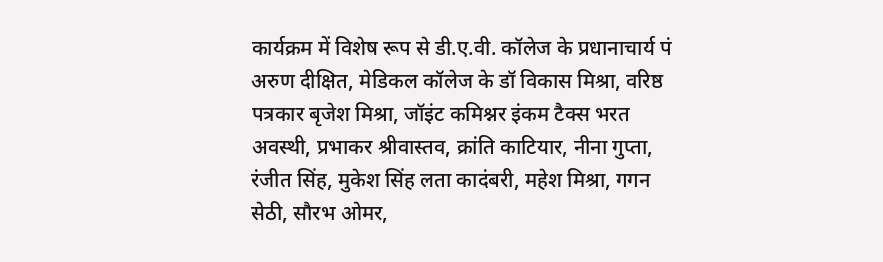कार्यक्रम में विशेष रूप से डी.ए.वी. कॉलेज के प्रधानाचार्य पं अरुण दीक्षित, मेडिकल कॉलेज के डॉ विकास मिश्रा, वरिष्ठ पत्रकार बृजेश मिश्रा, जॉइंट कमिश्नर इंकम टैक्स भरत अवस्थी, प्रभाकर श्रीवास्तव, क्रांति काटियार, नीना गुप्ता, रंजीत सिंह, मुकेश सिंह लता कादंबरी, महेश मिश्रा, गगन सेठी, सौरभ ओमर,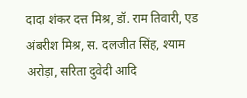दादा शंकर दत्त मिश्र, डॉ. राम तिवारी, एड अंबरीश मिश्र, स. दलजीत सिंह, श्याम अरोड़ा, सरिता दुवेदी आदि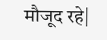मौजूद रहे|